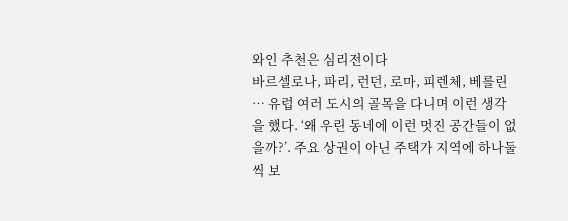와인 추천은 심리전이다
바르셀로나, 파리, 런던, 로마, 피렌체, 베를린 … 유럽 여러 도시의 골목을 다니며 이런 생각을 했다. ‘왜 우린 동네에 이런 멋진 공간들이 없을까?’. 주요 상권이 아닌 주택가 지역에 하나둘씩 보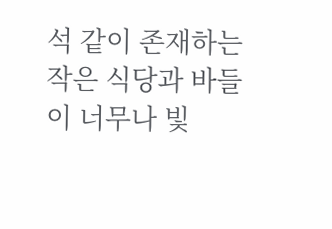석 같이 존재하는 작은 식당과 바들이 너무나 빛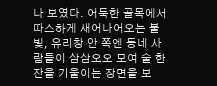나 보였다. 어둑한 골목에서 따스하게 새어나어오는 불빛, 유리창 안 쪽엔 동네 사람들이 삼삼오오 모여 술 한 잔을 기울이는 장면을 보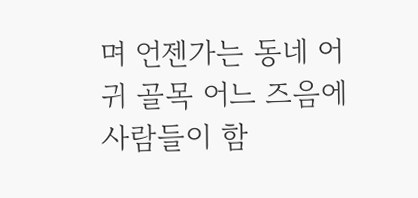며 언젠가는 동네 어귀 골목 어느 즈음에 사람들이 함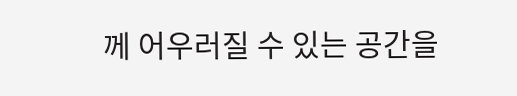께 어우러질 수 있는 공간을